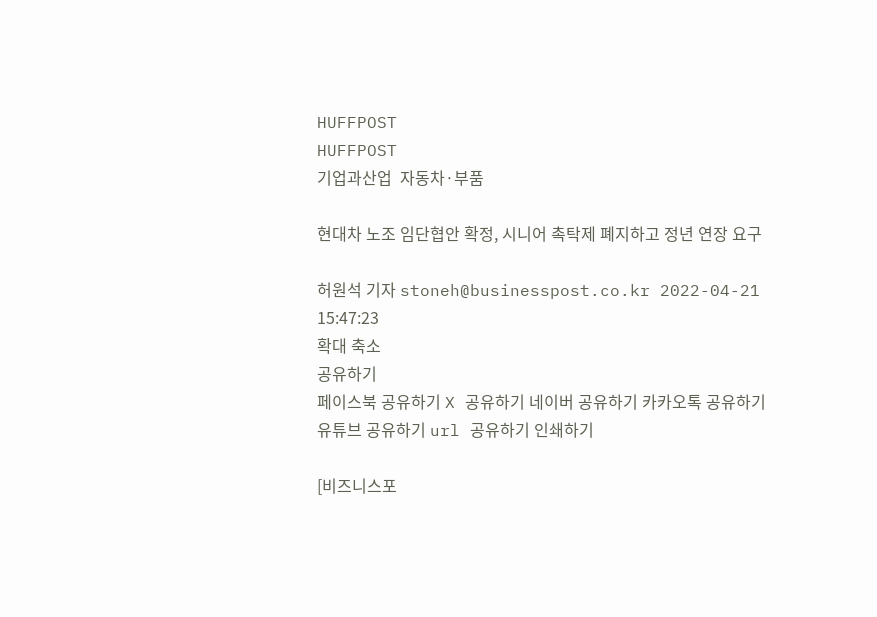HUFFPOST
HUFFPOST
기업과산업  자동차·부품

현대차 노조 임단협안 확정, 시니어 촉탁제 폐지하고 정년 연장 요구

허원석 기자 stoneh@businesspost.co.kr 2022-04-21 15:47:23
확대 축소
공유하기
페이스북 공유하기 X 공유하기 네이버 공유하기 카카오톡 공유하기 유튜브 공유하기 url 공유하기 인쇄하기

[비즈니스포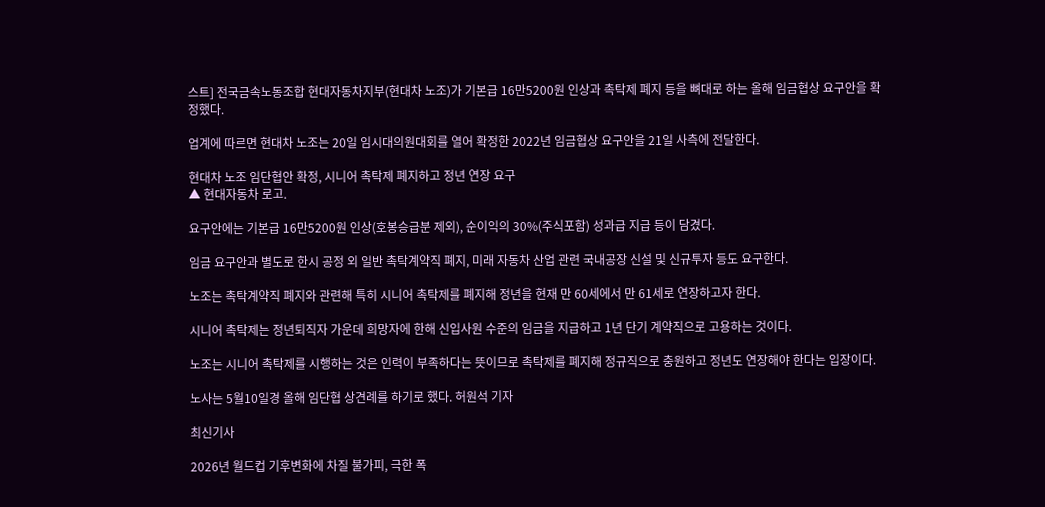스트] 전국금속노동조합 현대자동차지부(현대차 노조)가 기본급 16만5200원 인상과 촉탁제 폐지 등을 뼈대로 하는 올해 임금협상 요구안을 확정했다.

업계에 따르면 현대차 노조는 20일 임시대의원대회를 열어 확정한 2022년 임금협상 요구안을 21일 사측에 전달한다.

현대차 노조 임단협안 확정, 시니어 촉탁제 폐지하고 정년 연장 요구
▲ 현대자동차 로고.

요구안에는 기본급 16만5200원 인상(호봉승급분 제외), 순이익의 30%(주식포함) 성과급 지급 등이 담겼다.

임금 요구안과 별도로 한시 공정 외 일반 촉탁계약직 폐지, 미래 자동차 산업 관련 국내공장 신설 및 신규투자 등도 요구한다.

노조는 촉탁계약직 폐지와 관련해 특히 시니어 촉탁제를 폐지해 정년을 현재 만 60세에서 만 61세로 연장하고자 한다.

시니어 촉탁제는 정년퇴직자 가운데 희망자에 한해 신입사원 수준의 임금을 지급하고 1년 단기 계약직으로 고용하는 것이다.

노조는 시니어 촉탁제를 시행하는 것은 인력이 부족하다는 뜻이므로 촉탁제를 폐지해 정규직으로 충원하고 정년도 연장해야 한다는 입장이다.

노사는 5월10일경 올해 임단협 상견례를 하기로 했다. 허원석 기자

최신기사

2026년 월드컵 기후변화에 차질 불가피, 극한 폭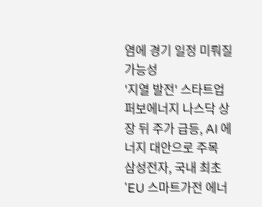염에 경기 일정 미뤄질 가능성
'지열 발전' 스타트업 퍼보에너지 나스닥 상장 뒤 주가 급등, AI 에너지 대안으로 주목
삼성전자, 국내 최초 'EU 스마트가전 에너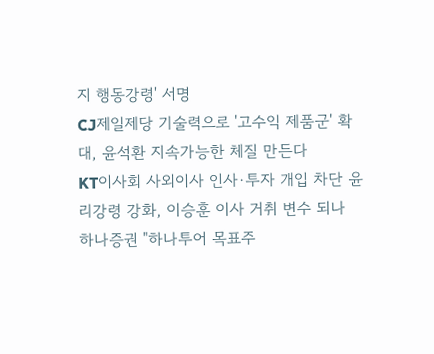지 행동강령' 서명
CJ제일제당 기술력으로 '고수익 제품군' 확대, 윤석환 지속가능한 체질 만든다
KT이사회 사외이사 인사·투자 개입 차단 윤리강령 강화, 이승훈 이사 거취 변수 되나
하나증권 "하나투어 목표주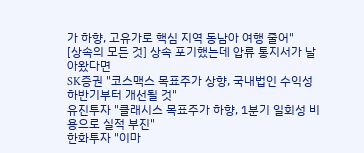가 하향, 고유가로 핵심 지역 동남아 여행 줄어"
[상속의 모든 것] 상속 포기했는데 압류 통지서가 날아왔다면
SK증권 "코스맥스 목표주가 상향, 국내법인 수익성 하반기부터 개선될 것"
유진투자 "클래시스 목표주가 하향, 1분기 일회성 비용으로 실적 부진"
한화투자 "이마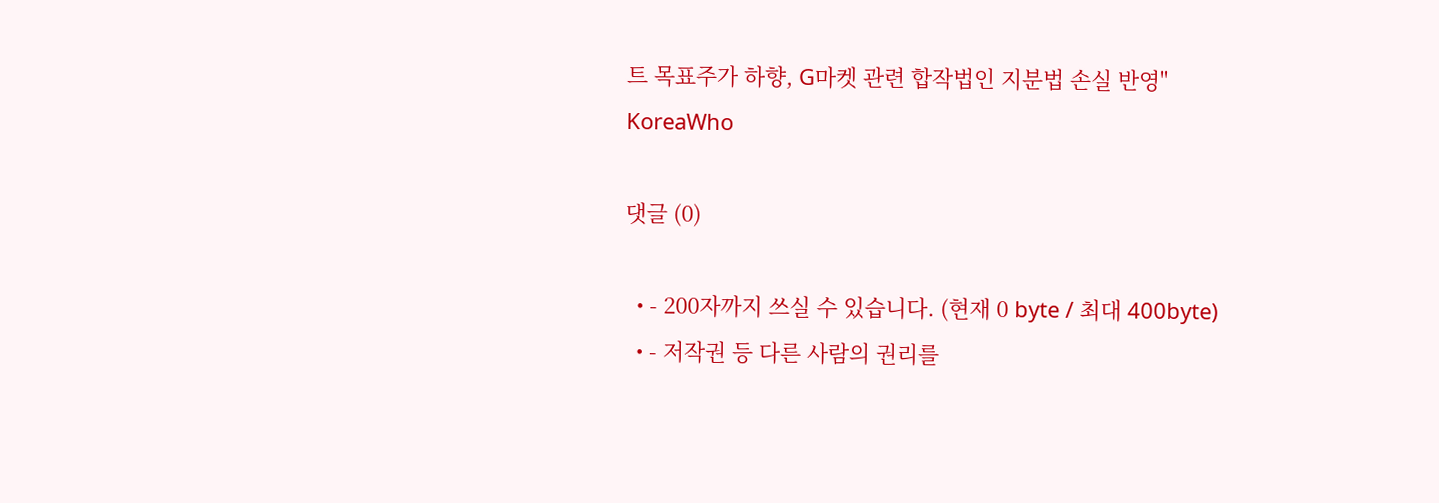트 목표주가 하향, G마켓 관련 합작법인 지분법 손실 반영"
KoreaWho

댓글 (0)

  • - 200자까지 쓰실 수 있습니다. (현재 0 byte / 최대 400byte)
  • - 저작권 등 다른 사람의 권리를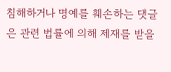침해하거나 명예를 훼손하는 댓글은 관련 법률에 의해 제재를 받을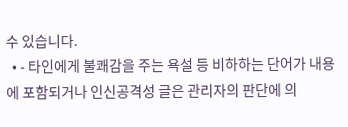수 있습니다.
  • - 타인에게 불쾌감을 주는 욕설 등 비하하는 단어가 내용에 포함되거나 인신공격성 글은 관리자의 판단에 의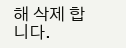해 삭제 합니다.